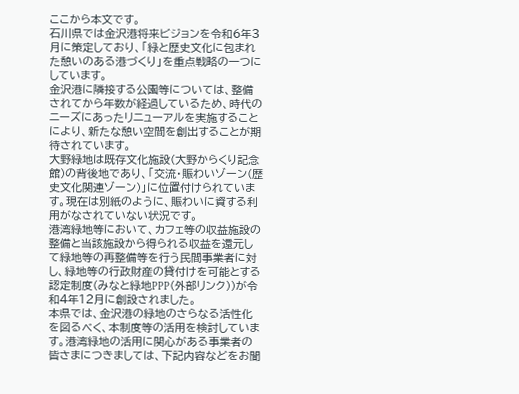ここから本文です。
石川県では金沢港将来ビジョンを令和6年3月に策定しており、「緑と歴史文化に包まれた憩いのある港づくり」を重点戦略の一つにしています。
金沢港に隣接する公園等については、整備されてから年数が経過しているため、時代のニーズにあったリニューアルを実施することにより、新たな憩い空間を創出することが期待されています。
大野緑地は既存文化施設(大野からくり記念館)の背後地であり、「交流・賑わいゾーン(歴史文化関連ゾーン)」に位置付けられています。現在は別紙のように、賑わいに資する利用がなされていない状況です。
港湾緑地等において、カフェ等の収益施設の整備と当該施設から得られる収益を還元して緑地等の再整備等を行う民間事業者に対し、緑地等の行政財産の貸付けを可能とする認定制度(みなと緑地PPP(外部リンク))が令和4年12月に創設されました。
本県では、金沢港の緑地のさらなる活性化を図るべく、本制度等の活用を検討しています。港湾緑地の活用に関心がある事業者の皆さまにつきましては、下記内容などをお聞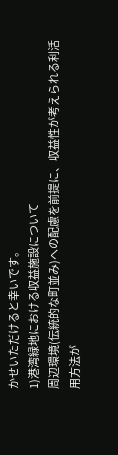かせいただけると幸いです。
1)港湾緑地における収益施設について
周辺環境(伝統的な町並み)への配慮を前提に、収益性が考えられる利活用方法が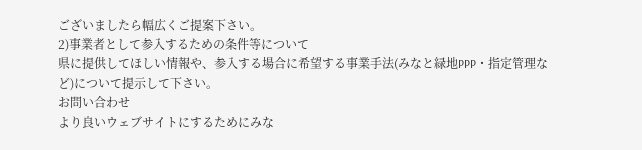ございましたら幅広くご提案下さい。
2)事業者として参入するための条件等について
県に提供してほしい情報や、参入する場合に希望する事業手法(みなと緑地PPP・指定管理など)について提示して下さい。
お問い合わせ
より良いウェブサイトにするためにみな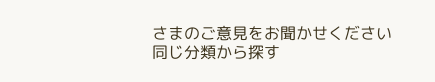さまのご意見をお聞かせください
同じ分類から探す